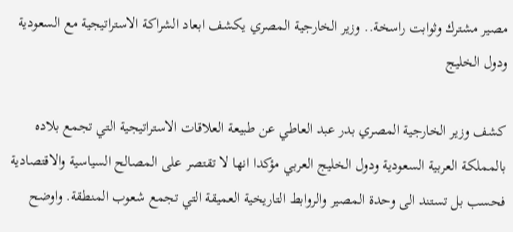مصير مشترك وثوابت راسخة.. وزير الخارجية المصري يكشف ابعاد الشراكة الاستراتيجية مع السعودية ودول الخليج

كشف وزير الخارجية المصري بدر عبد العاطي عن طبيعة العلاقات الاستراتيجية التي تجمع بلاده بالمملكة العربية السعودية ودول الخليج العربي مؤكدا انها لا تقتصر على المصالح السياسية والاقتصادية فحسب بل تستند الى وحدة المصير والروابط التاريخية العميقة التي تجمع شعوب المنطقة. واوضح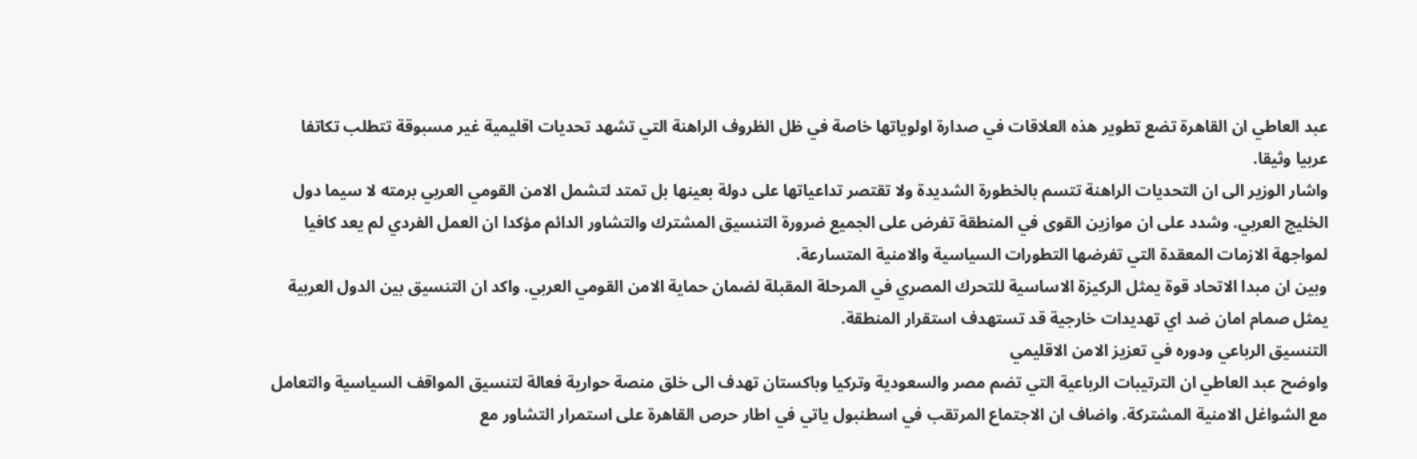عبد العاطي ان القاهرة تضع تطوير هذه العلاقات في صدارة اولوياتها خاصة في ظل الظروف الراهنة التي تشهد تحديات اقليمية غير مسبوقة تتطلب تكاتفا عربيا وثيقا.
واشار الوزير الى ان التحديات الراهنة تتسم بالخطورة الشديدة ولا تقتصر تداعياتها على دولة بعينها بل تمتد لتشمل الامن القومي العربي برمته لا سيما دول الخليج العربي. وشدد على ان موازين القوى في المنطقة تفرض على الجميع ضرورة التنسيق المشترك والتشاور الدائم مؤكدا ان العمل الفردي لم يعد كافيا لمواجهة الازمات المعقدة التي تفرضها التطورات السياسية والامنية المتسارعة.
وبين ان مبدا الاتحاد قوة يمثل الركيزة الاساسية للتحرك المصري في المرحلة المقبلة لضمان حماية الامن القومي العربي. واكد ان التنسيق بين الدول العربية يمثل صمام امان ضد اي تهديدات خارجية قد تستهدف استقرار المنطقة.
التنسيق الرباعي ودوره في تعزيز الامن الاقليمي
واوضح عبد العاطي ان الترتيبات الرباعية التي تضم مصر والسعودية وتركيا وباكستان تهدف الى خلق منصة حوارية فعالة لتنسيق المواقف السياسية والتعامل مع الشواغل الامنية المشتركة. واضاف ان الاجتماع المرتقب في اسطنبول ياتي في اطار حرص القاهرة على استمرار التشاور مع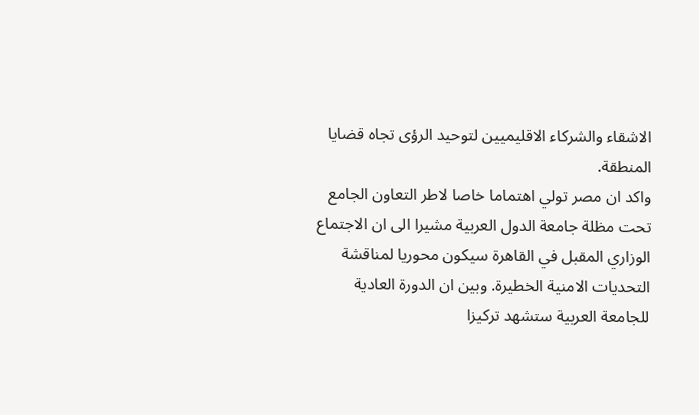الاشقاء والشركاء الاقليميين لتوحيد الرؤى تجاه قضايا المنطقة.
واكد ان مصر تولي اهتماما خاصا لاطر التعاون الجامع تحت مظلة جامعة الدول العربية مشيرا الى ان الاجتماع الوزاري المقبل في القاهرة سيكون محوريا لمناقشة التحديات الامنية الخطيرة. وبين ان الدورة العادية للجامعة العربية ستشهد تركيزا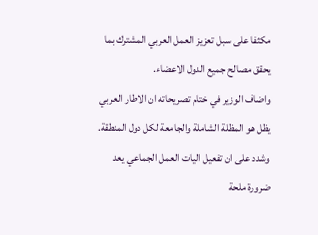مكثفا على سبل تعزيز العمل العربي المشترك بما يحقق مصالح جميع الدول الاعضاء.
واضاف الوزير في ختام تصريحاته ان الاطار العربي يظل هو المظلة الشاملة والجامعة لكل دول المنطقة. وشدد على ان تفعيل اليات العمل الجماعي يعد ضرورة ملحة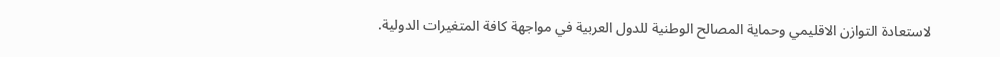لاستعادة التوازن الاقليمي وحماية المصالح الوطنية للدول العربية في مواجهة كافة المتغيرات الدولية.